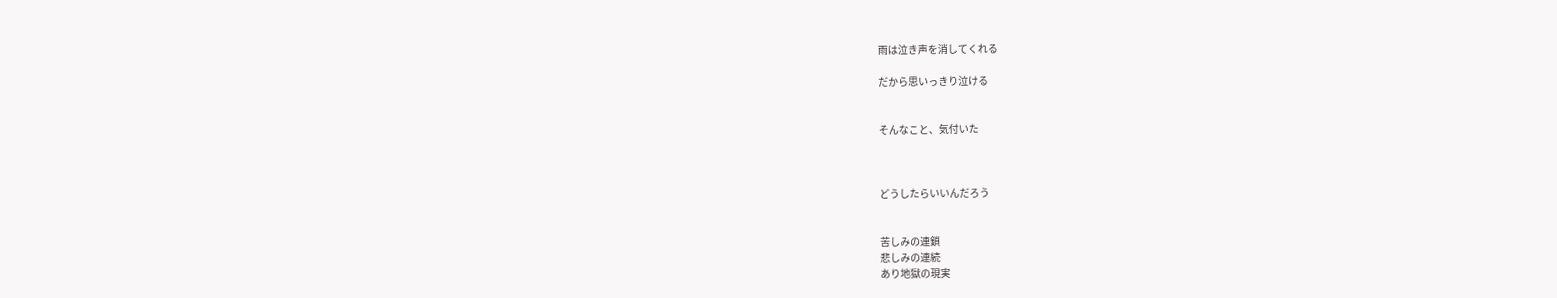雨は泣き声を消してくれる

だから思いっきり泣ける


そんなこと、気付いた



どうしたらいいんだろう


苦しみの連鎖
悲しみの連続
あり地獄の現実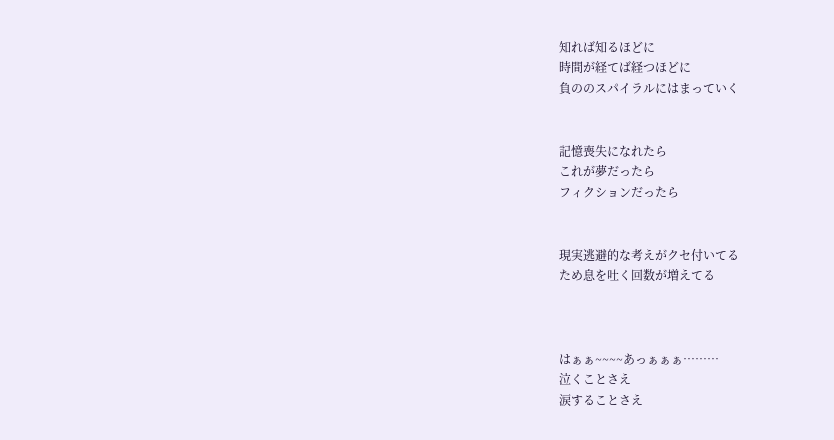知れば知るほどに
時間が経てば経つほどに
負ののスパイラルにはまっていく


記憶喪失になれたら
これが夢だったら
フィクションだったら


現実逃避的な考えがクセ付いてる
ため息を吐く回数が増えてる



はぁぁ~~~~あっぁぁぁ………
泣くことさえ
涙することさえ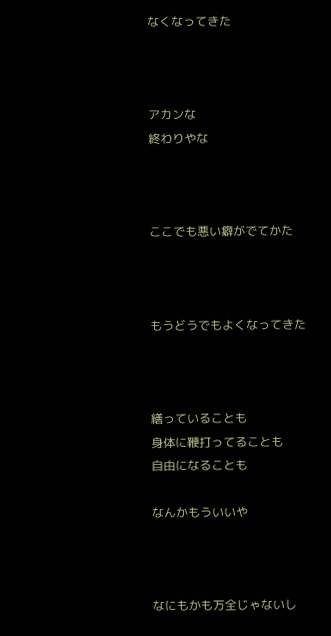なくなってきた



アカンな
終わりやな



ここでも悪い癖がでてかた



もうどうでもよくなってきた



繕っていることも
身体に鞭打ってることも
自由になることも

なんかもういいや



なにもかも万全じゃないし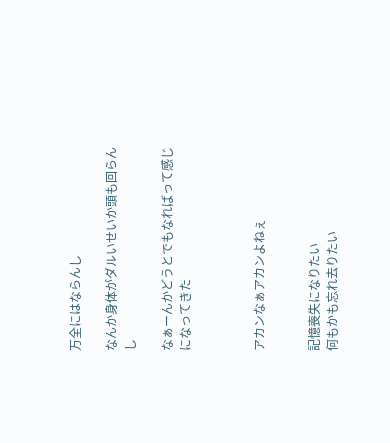万全にはならんし

なんか身体がダルいせいか頭も回らんし

なぁーんかどうとでもなればって感じになってきた



アカンなぁアカンよねぇ


記憶喪失になりたい
何もかも忘れ去りたい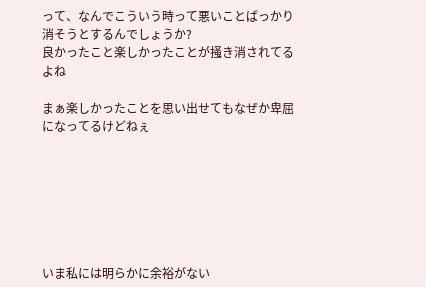って、なんでこういう時って悪いことばっかり消そうとするんでしょうか?
良かったこと楽しかったことが掻き消されてるよね

まぁ楽しかったことを思い出せてもなぜか卑屈になってるけどねぇ







いま私には明らかに余裕がない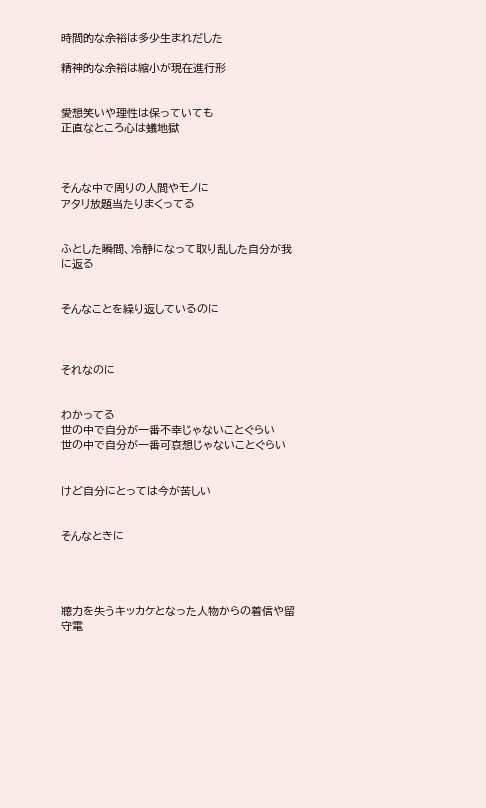時間的な余裕は多少生まれだした

精神的な余裕は縮小が現在進行形


愛想笑いや理性は保っていても
正直なところ心は蟻地獄



そんな中で周りの人間やモノに
アタリ放題当たりまくってる


ふとした瞬間、冷静になって取り乱した自分が我に返る


そんなことを繰り返しているのに



それなのに


わかってる
世の中で自分が一番不幸じゃないことぐらい
世の中で自分が一番可哀想じゃないことぐらい


けど自分にとっては今が苦しい


そんなときに




聴力を失うキッカケとなった人物からの着信や留守電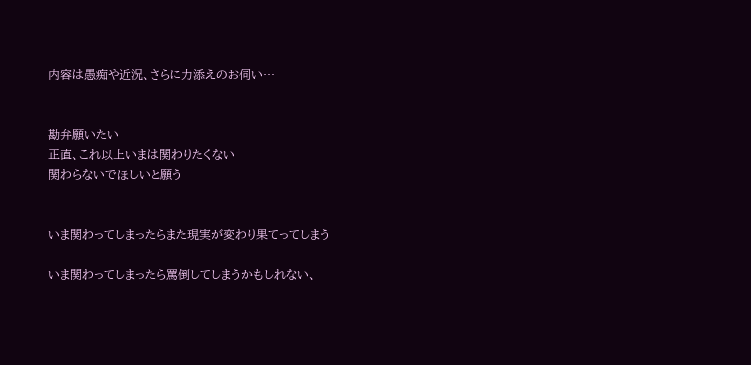内容は愚痴や近況、さらに力添えのお伺い…


勘弁願いたい
正直、これ以上いまは関わりたくない
関わらないでほしいと願う


いま関わってしまったらまた現実が変わり果てってしまう

いま関わってしまったら罵倒してしまうかもしれない、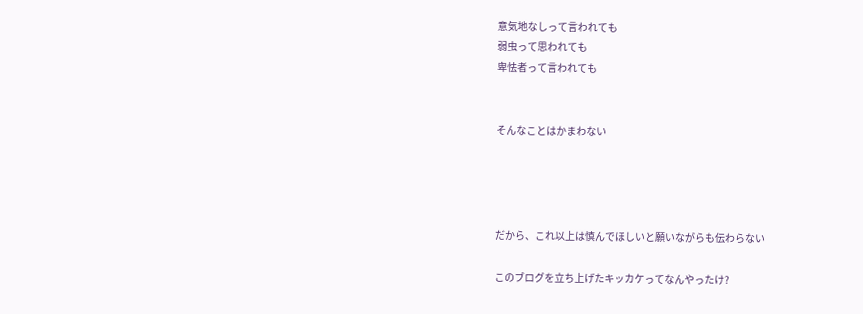意気地なしって言われても
弱虫って思われても
卑怯者って言われても


そんなことはかまわない




だから、これ以上は慎んでほしいと願いながらも伝わらない

このブログを立ち上げたキッカケってなんやったけ?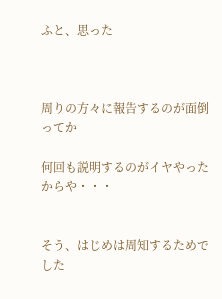ふと、思った



周りの方々に報告するのが面倒ってか

何回も説明するのがイヤやったからや・・・


そう、はじめは周知するためでした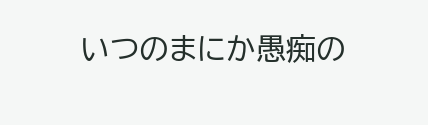いつのまにか愚痴の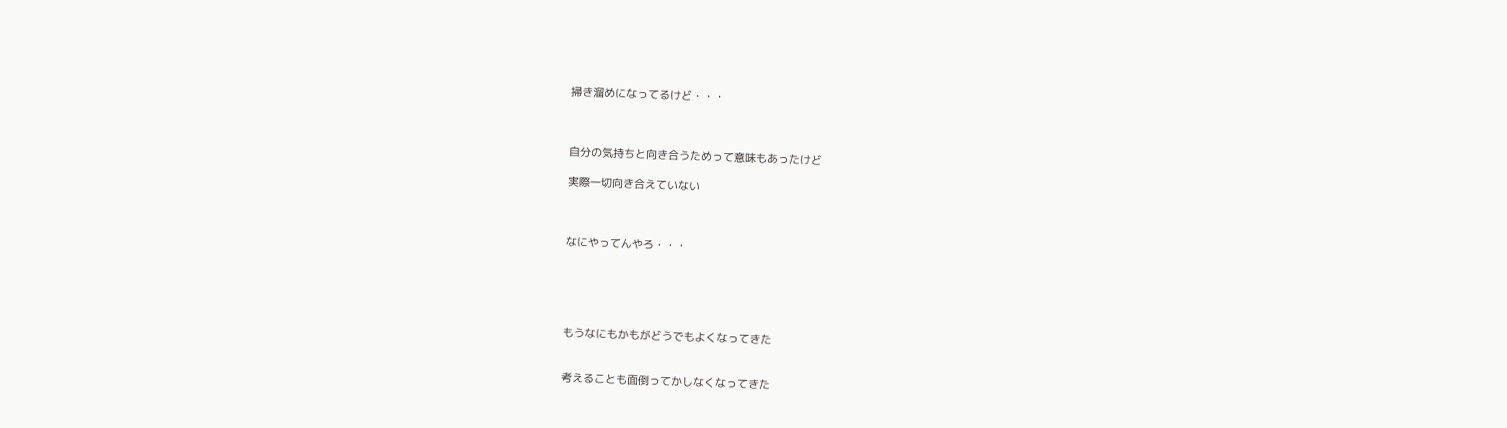掃き溜めになってるけど・・・



自分の気持ちと向き合うためって意味もあったけど

実際一切向き合えていない



なにやってんやろ・・・





もうなにもかもがどうでもよくなってきた


考えることも面倒ってかしなくなってきた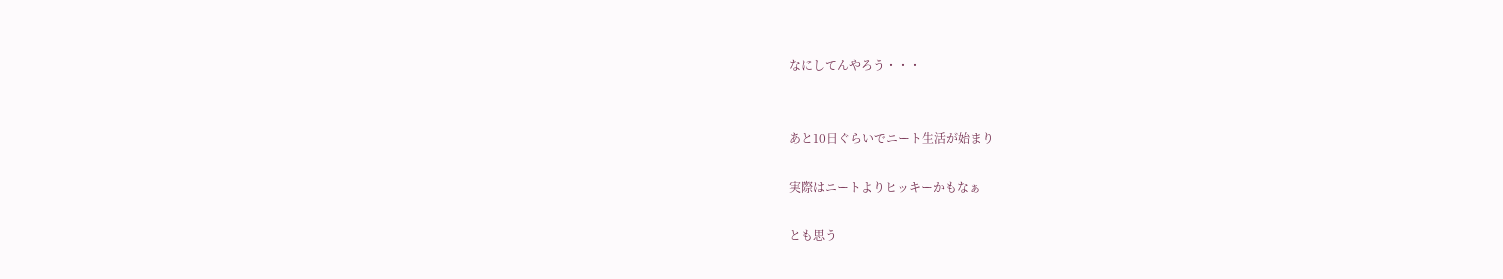なにしてんやろう・・・


あと10日ぐらいでニート生活が始まり

実際はニートよりヒッキーかもなぁ

とも思う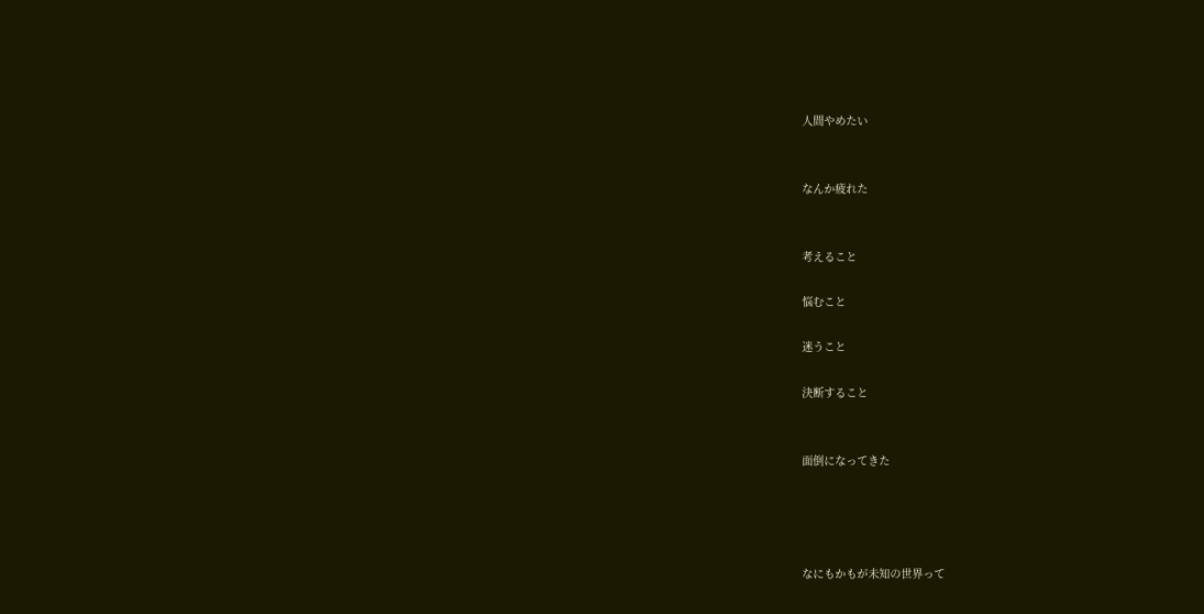人間やめたい


なんか疲れた


考えること

悩むこと

迷うこと

決断すること


面倒になってきた




なにもかもが未知の世界って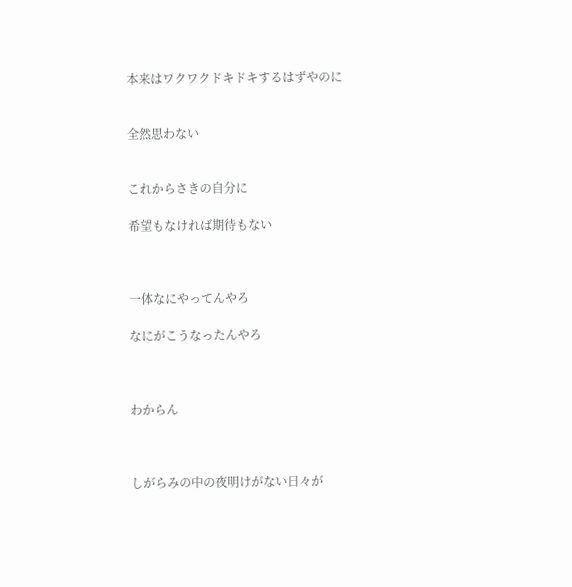本来はワクワクドキドキするはずやのに


全然思わない


これからさきの自分に

希望もなければ期待もない



一体なにやってんやろ

なにがこうなったんやろ



わからん



しがらみの中の夜明けがない日々が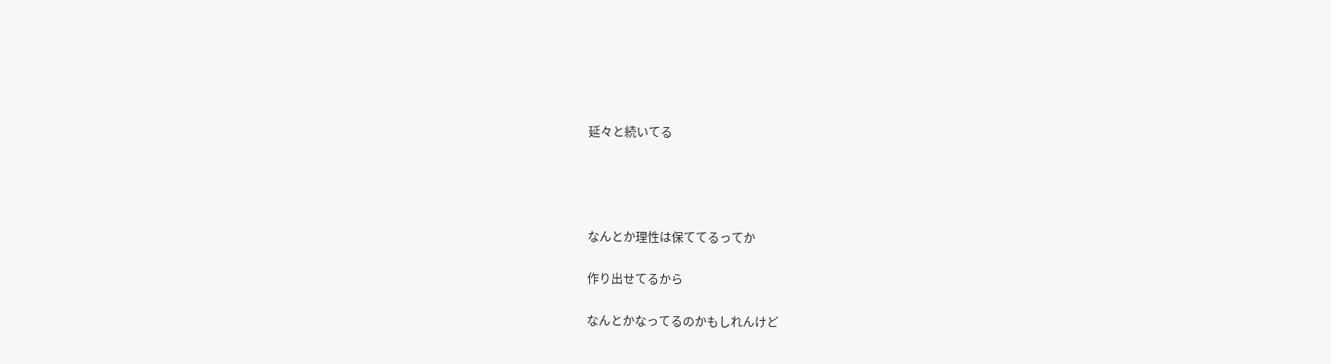延々と続いてる




なんとか理性は保ててるってか

作り出せてるから

なんとかなってるのかもしれんけど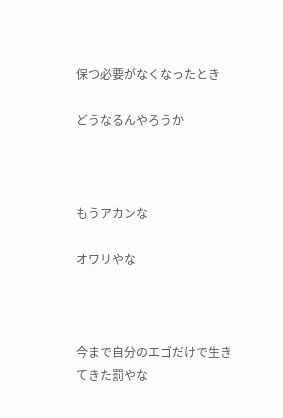保つ必要がなくなったとき

どうなるんやろうか



もうアカンな

オワリやな



今まで自分のエゴだけで生きてきた罰やな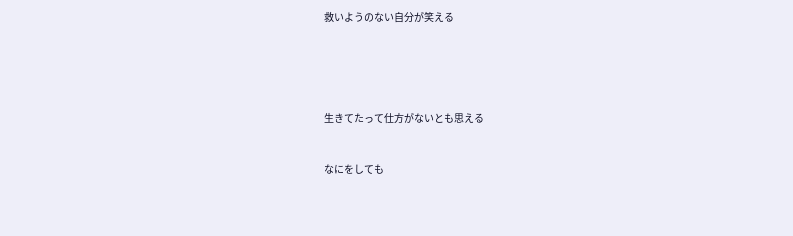救いようのない自分が笑える





生きてたって仕方がないとも思える


なにをしても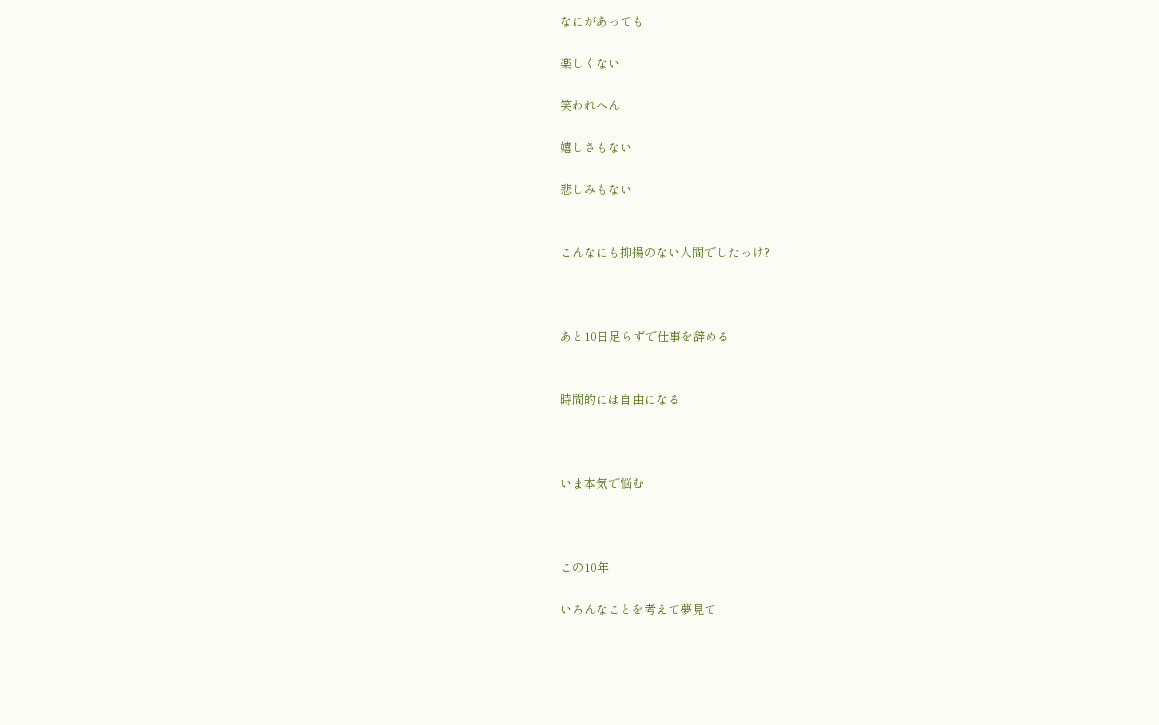なにがあっても

楽しくない

笑われへん

嬉しさもない

悲しみもない


こんなにも抑揚のない人間でしたっけ?



あと10日足らずで仕事を辞める


時間的には自由になる



いま本気で悩む



この10年

いろんなことを考えて夢見て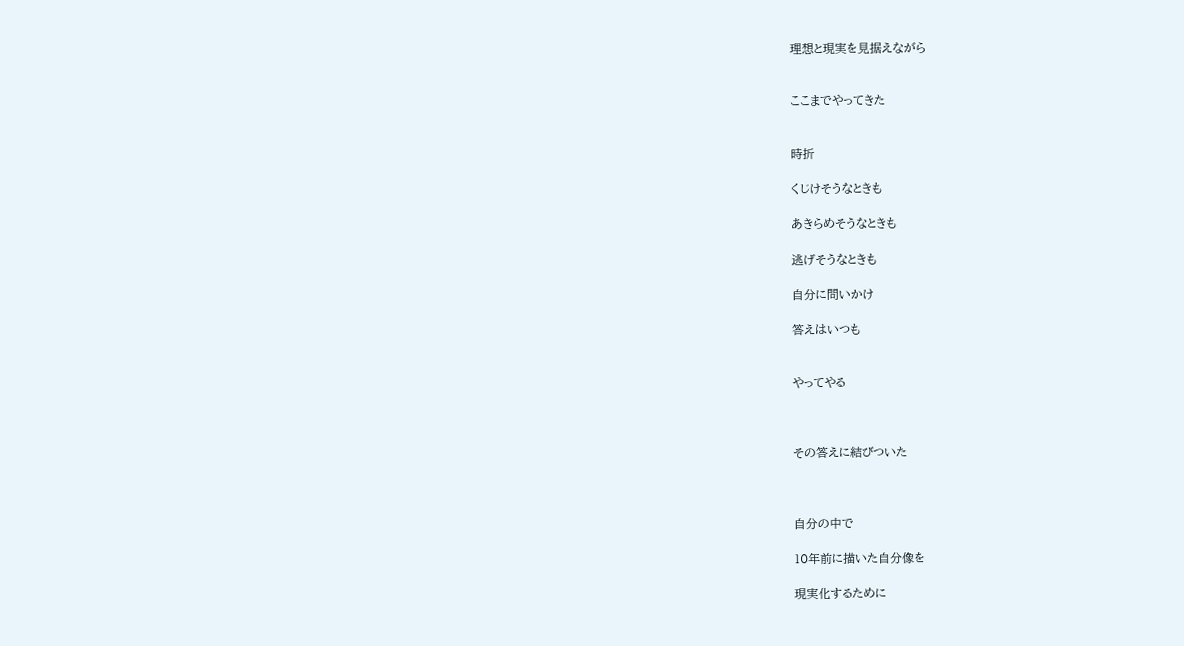理想と現実を見据えながら


ここまでやってきた


時折

くじけそうなときも

あきらめそうなときも

逃げそうなときも

自分に問いかけ

答えはいつも


やってやる



その答えに結びついた



自分の中で

10年前に描いた自分像を

現実化するために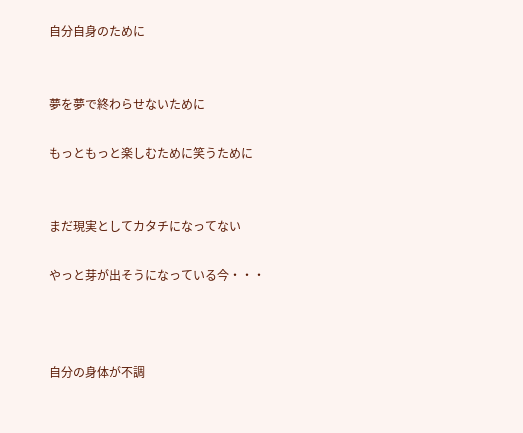自分自身のために


夢を夢で終わらせないために

もっともっと楽しむために笑うために


まだ現実としてカタチになってない

やっと芽が出そうになっている今・・・



自分の身体が不調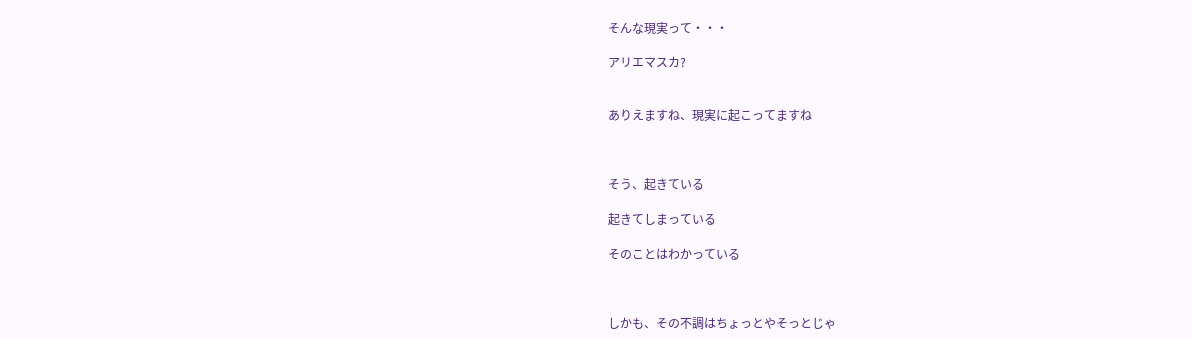そんな現実って・・・

アリエマスカ?


ありえますね、現実に起こってますね



そう、起きている

起きてしまっている

そのことはわかっている



しかも、その不調はちょっとやそっとじゃ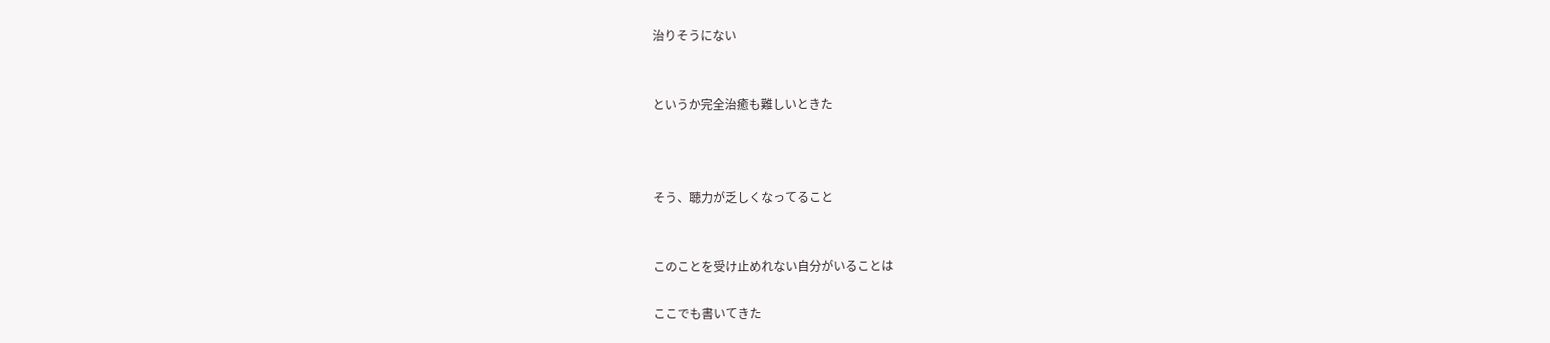治りそうにない


というか完全治癒も難しいときた



そう、聴力が乏しくなってること


このことを受け止めれない自分がいることは

ここでも書いてきた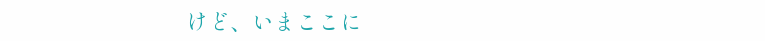けど、いまここに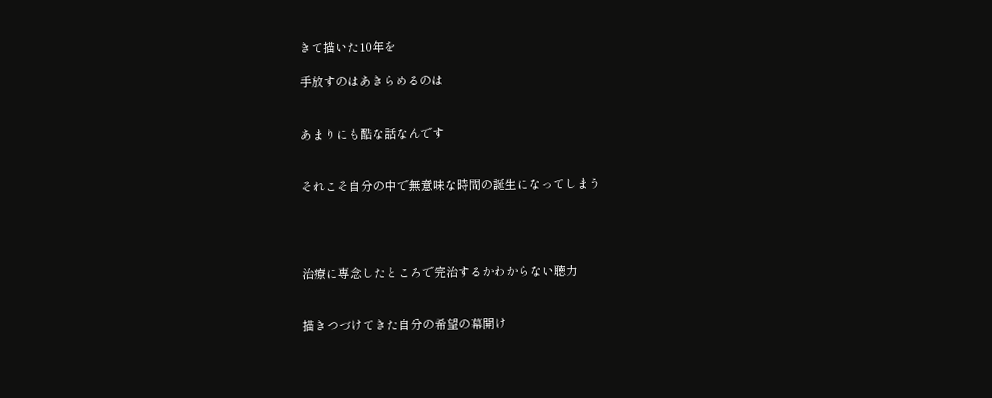きて描いた10年を

手放すのはあきらめるのは


あまりにも酷な話なんです


それこそ自分の中で無意味な時間の誕生になってしまう




治療に専念したところで完治するかわからない聴力


描きつづけてきた自分の希望の幕開け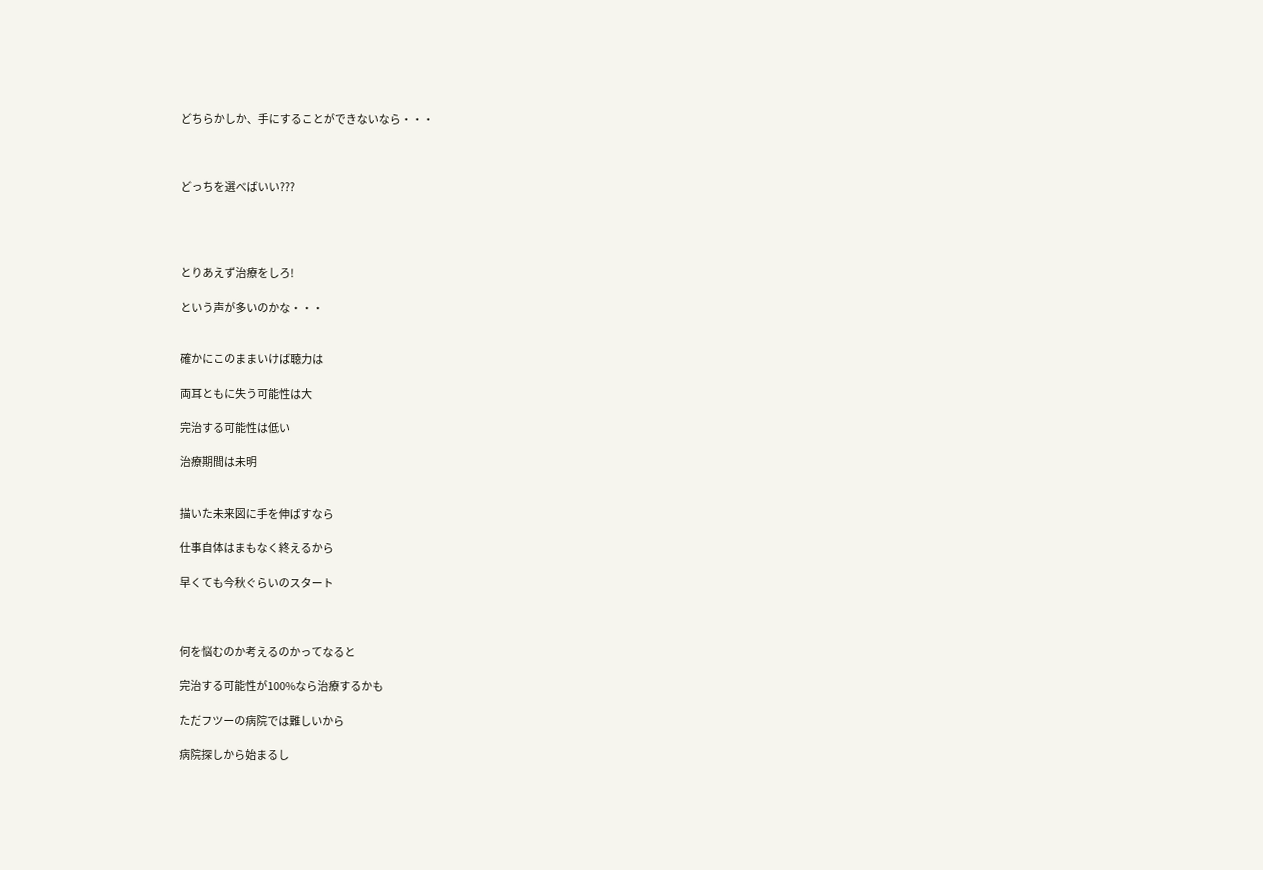どちらかしか、手にすることができないなら・・・



どっちを選べばいい???




とりあえず治療をしろ!

という声が多いのかな・・・


確かにこのままいけば聴力は

両耳ともに失う可能性は大

完治する可能性は低い

治療期間は未明


描いた未来図に手を伸ばすなら

仕事自体はまもなく終えるから

早くても今秋ぐらいのスタート



何を悩むのか考えるのかってなると

完治する可能性が100%なら治療するかも

ただフツーの病院では難しいから

病院探しから始まるし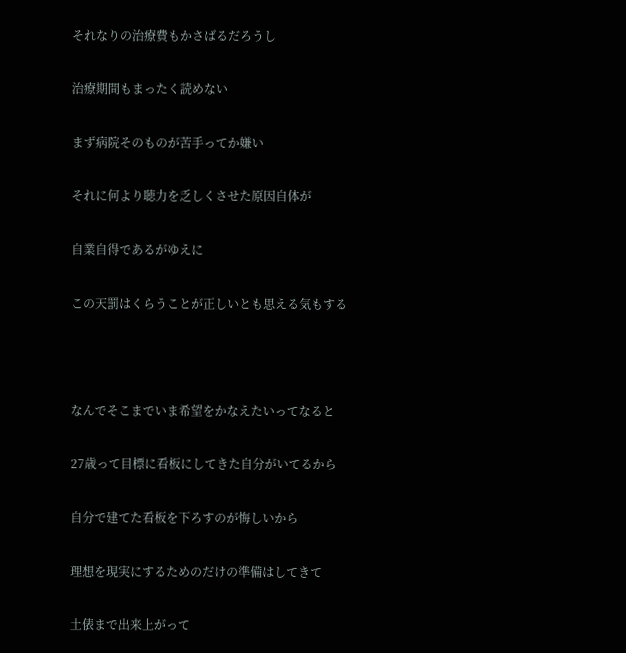それなりの治療費もかさばるだろうし

治療期間もまったく読めない

まず病院そのものが苦手ってか嫌い

それに何より聴力を乏しくさせた原因自体が

自業自得であるがゆえに

この天罰はくらうことが正しいとも思える気もする



なんでそこまでいま希望をかなえたいってなると

27歳って目標に看板にしてきた自分がいてるから

自分で建てた看板を下ろすのが悔しいから

理想を現実にするためのだけの準備はしてきて

土俵まで出来上がって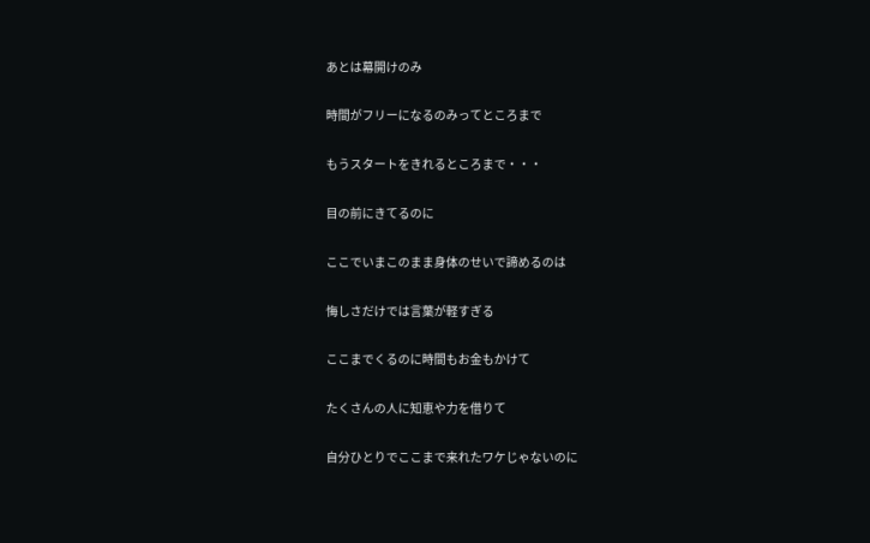あとは幕開けのみ

時間がフリーになるのみってところまで

もうスタートをきれるところまで・・・

目の前にきてるのに

ここでいまこのまま身体のせいで諦めるのは

悔しさだけでは言葉が軽すぎる

ここまでくるのに時間もお金もかけて

たくさんの人に知恵や力を借りて

自分ひとりでここまで来れたワケじゃないのに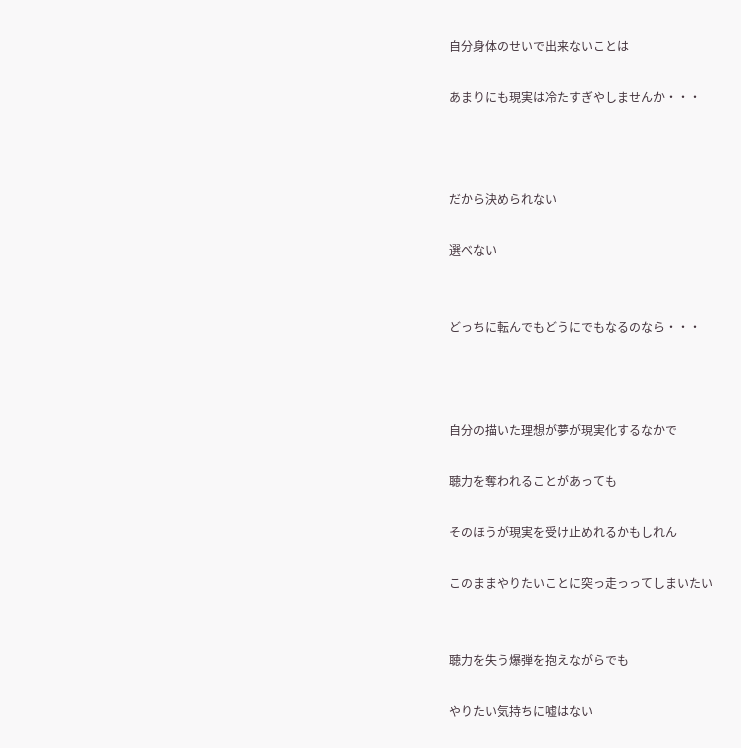自分身体のせいで出来ないことは

あまりにも現実は冷たすぎやしませんか・・・



だから決められない

選べない


どっちに転んでもどうにでもなるのなら・・・



自分の描いた理想が夢が現実化するなかで

聴力を奪われることがあっても

そのほうが現実を受け止めれるかもしれん

このままやりたいことに突っ走っってしまいたい


聴力を失う爆弾を抱えながらでも

やりたい気持ちに嘘はない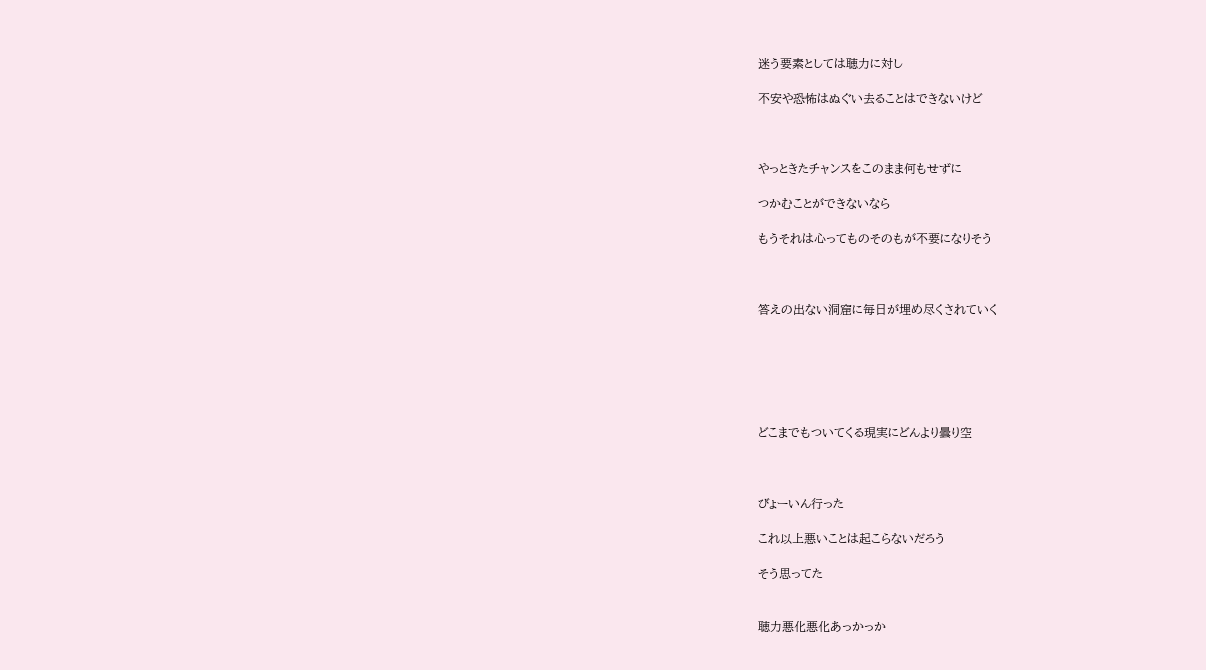迷う要素としては聴力に対し

不安や恐怖はぬぐい去ることはできないけど



やっときたチャンスをこのまま何もせずに

つかむことができないなら

もうそれは心ってものそのもが不要になりそう



答えの出ない洞窟に毎日が埋め尽くされていく






どこまでもついてくる現実にどんより曇り空



びょーいん行った

これ以上悪いことは起こらないだろう

そう思ってた


聴力悪化悪化あっかっか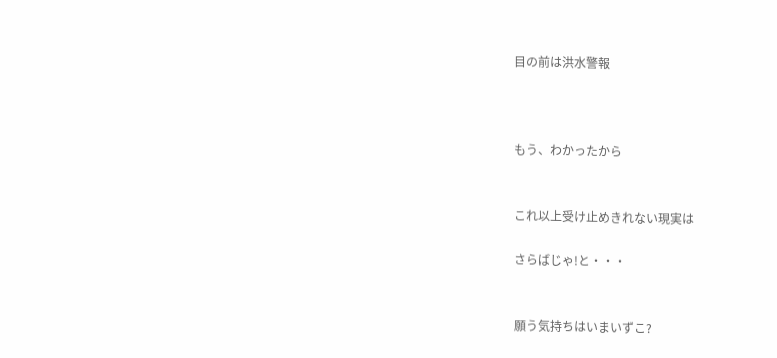目の前は洪水警報



もう、わかったから


これ以上受け止めきれない現実は

さらばじゃ!と・・・


願う気持ちはいまいずこ?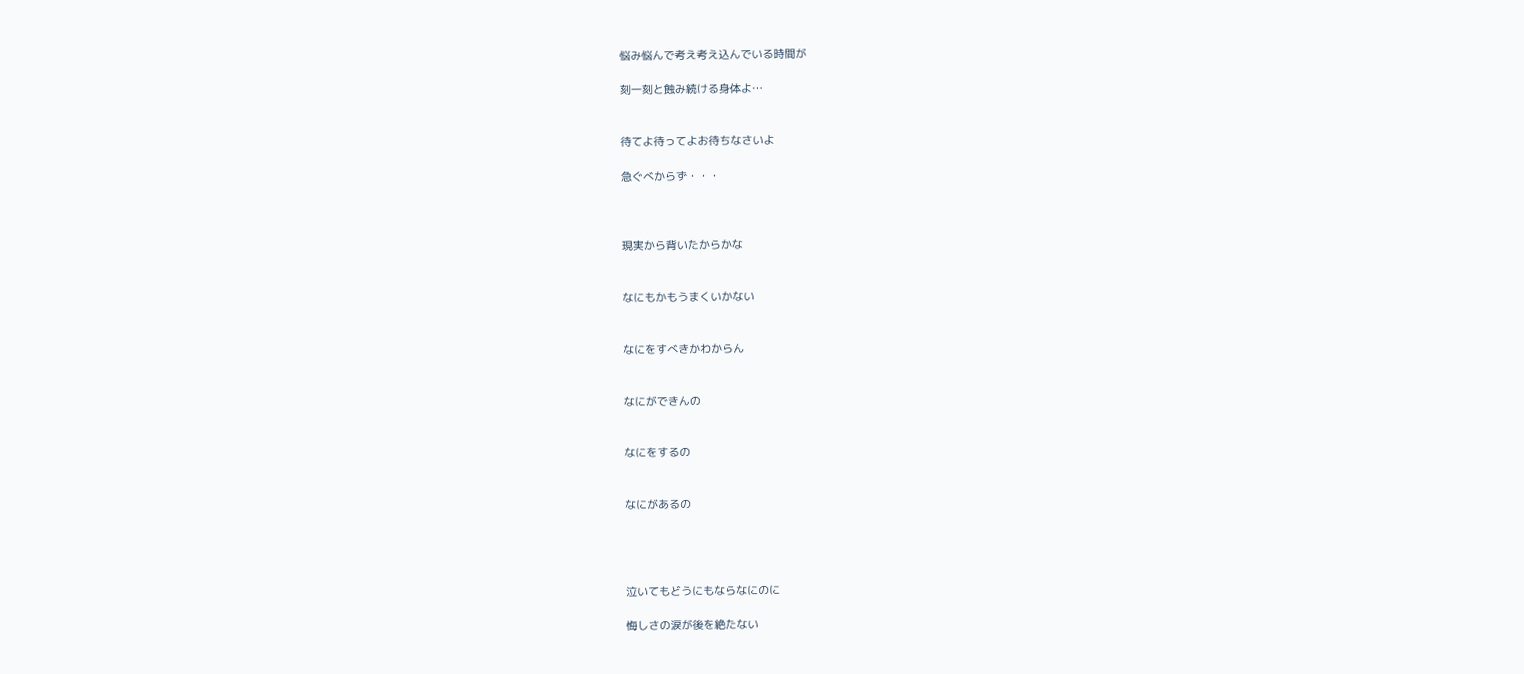悩み悩んで考え考え込んでいる時間が

刻一刻と蝕み続ける身体よ…


待てよ待ってよお待ちなさいよ

急ぐべからず・・・



現実から背いたからかな


なにもかもうまくいかない


なにをすべきかわからん


なにができんの


なにをするの


なにがあるの




泣いてもどうにもならなにのに

悔しさの涙が後を絶たない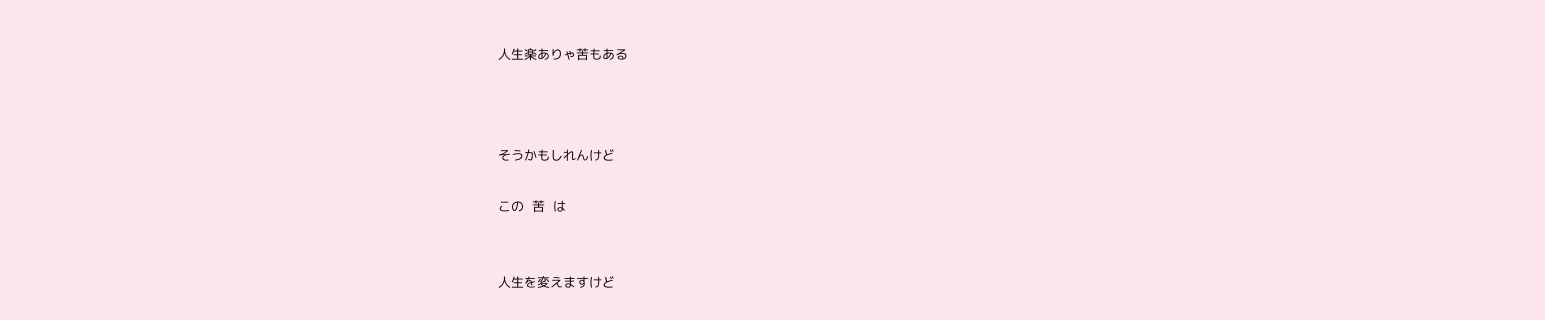人生楽ありゃ苦もある



そうかもしれんけど

この  苦  は


人生を変えますけど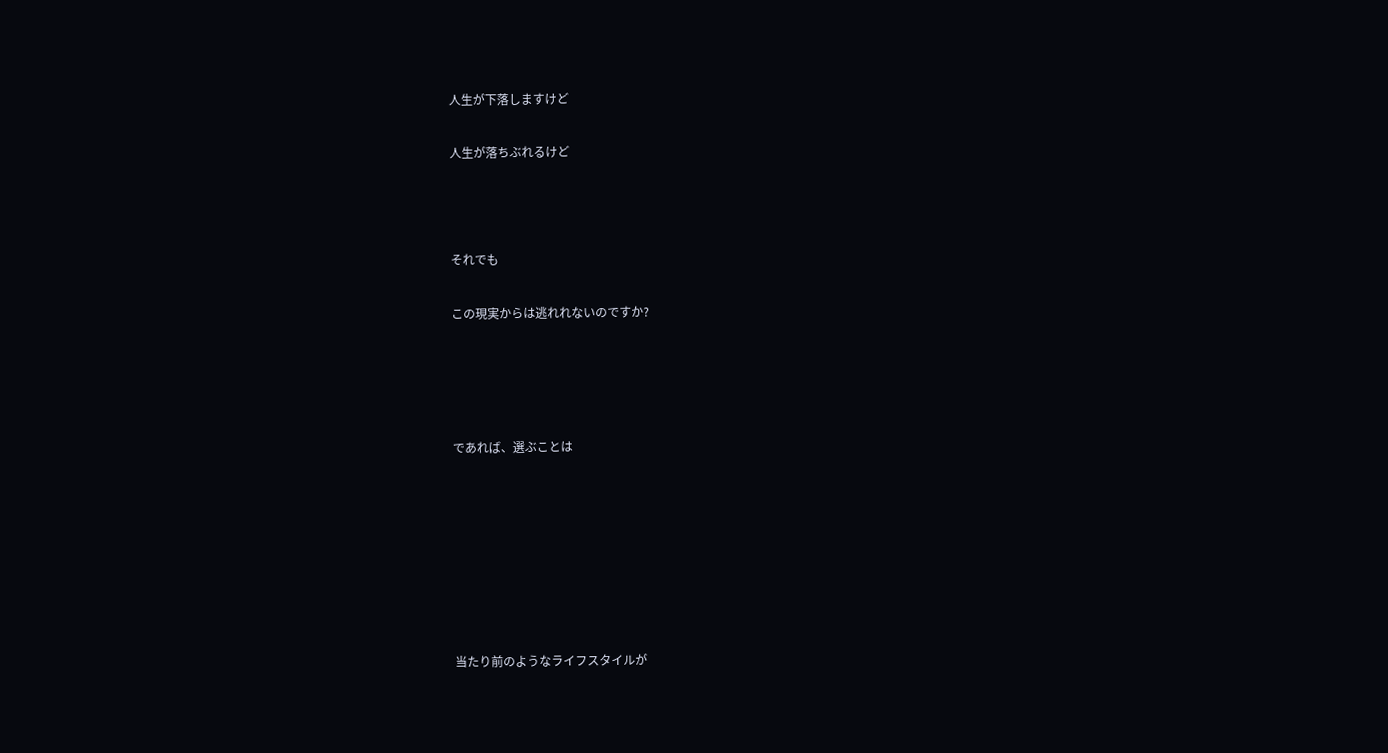人生が下落しますけど

人生が落ちぶれるけど



それでも

この現実からは逃れれないのですか?




であれば、選ぶことは







当たり前のようなライフスタイルが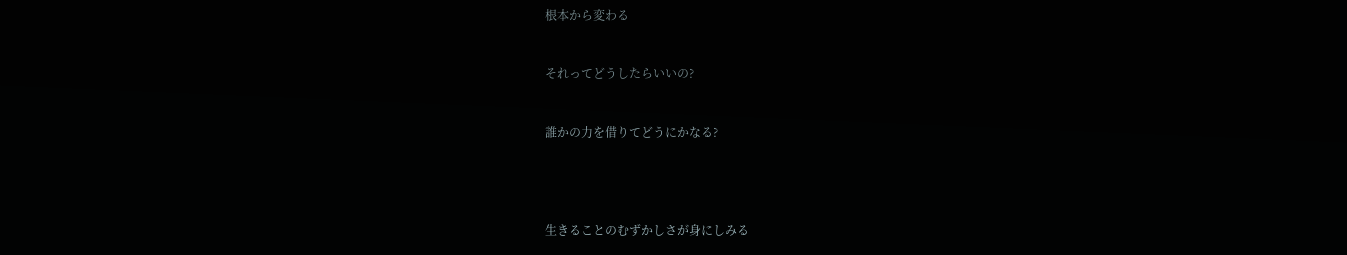根本から変わる


それってどうしたらいいの?


誰かの力を借りてどうにかなる?




生きることのむずかしさが身にしみる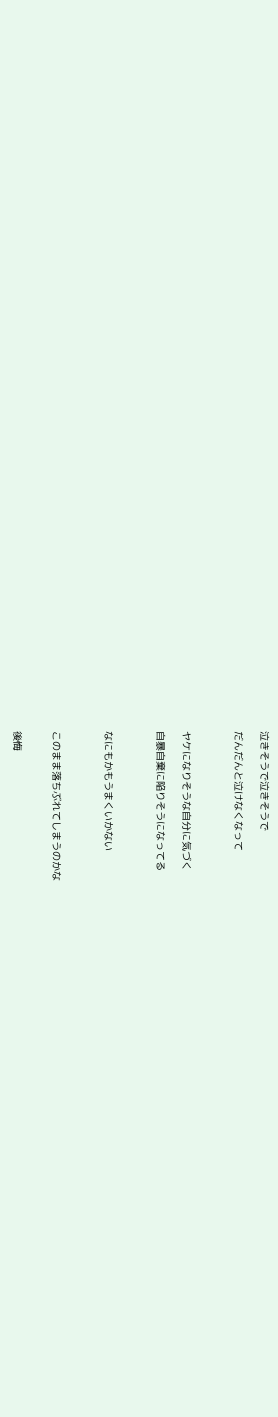泣きそうで泣きそうで

だんだんと泣けなくなって



ヤケになりそうな自分に気づく

自暴自棄に陥りそうになってる



なにもかもうまくいかない



このまま落ちぶれてしまうのかな


後悔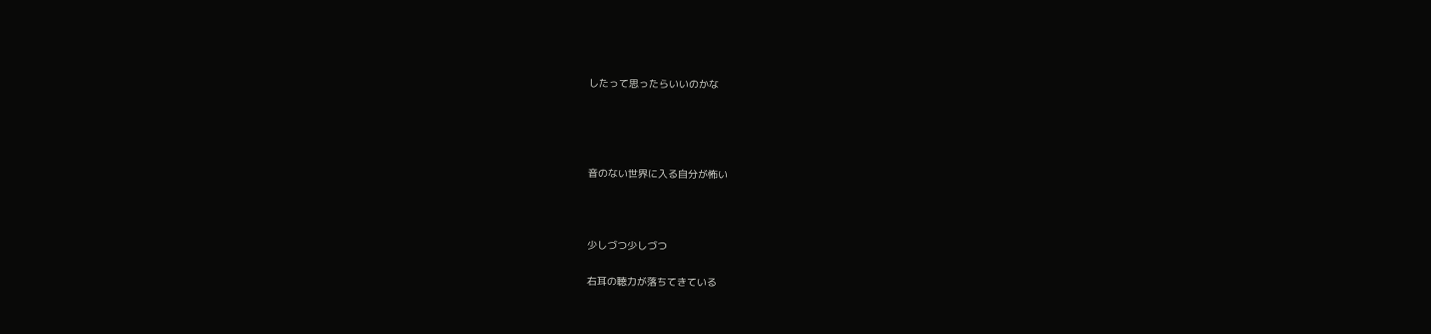したって思ったらいいのかな




音のない世界に入る自分が怖い



少しづつ少しづつ

右耳の聴力が落ちてきている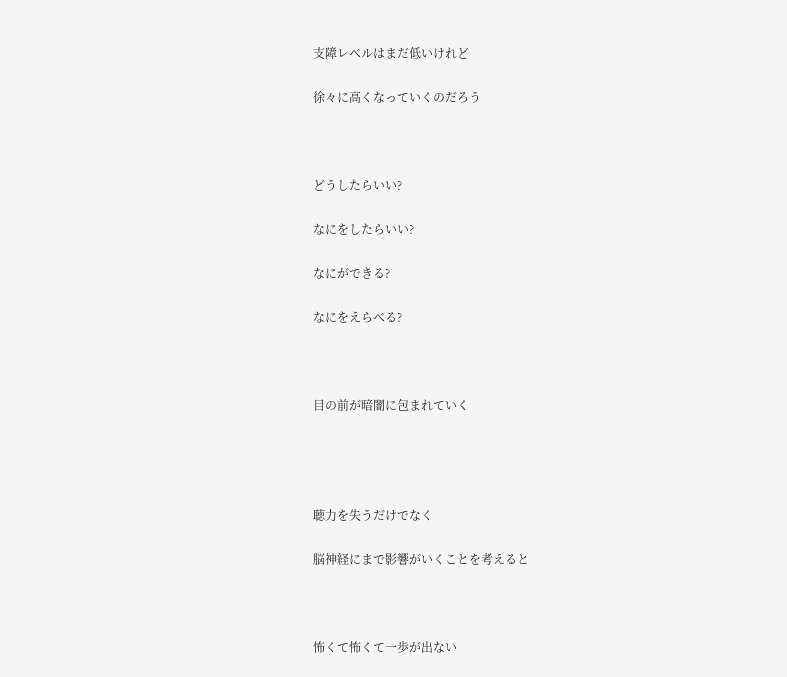支障レベルはまだ低いけれど

徐々に高くなっていくのだろう



どうしたらいい?

なにをしたらいい?

なにができる?

なにをえらべる?



目の前が暗闇に包まれていく




聴力を失うだけでなく

脳神経にまで影響がいくことを考えると



怖くて怖くて一歩が出ない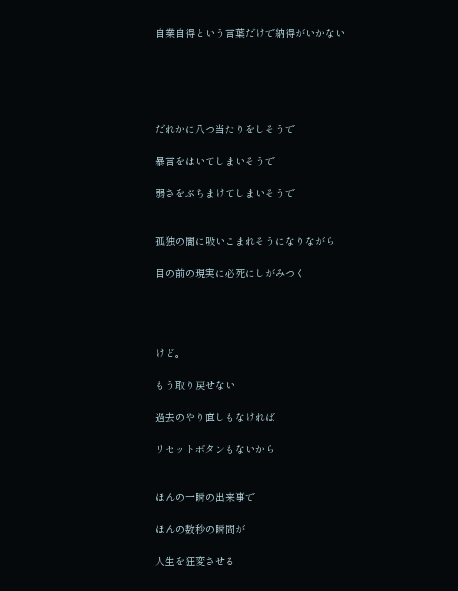自業自得という言葉だけで納得がいかない





だれかに八つ当たりをしそうで

暴言をはいてしまいそうで

弱さをぶちまけてしまいそうで


孤独の闇に吸いこまれそうになりながら

目の前の現実に必死にしがみつく




けど。

もう取り戻せない

過去のやり直しもなければ

リセットボタンもないから


ほんの一瞬の出来事で

ほんの数秒の瞬間が

人生を狂変させる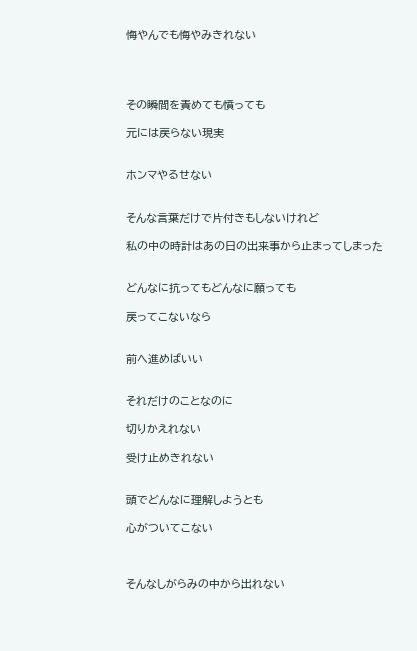悔やんでも悔やみきれない




その瞬間を責めても憤っても

元には戻らない現実


ホンマやるせない


そんな言葉だけで片付きもしないけれど

私の中の時計はあの日の出来事から止まってしまった


どんなに抗ってもどんなに願っても

戻ってこないなら


前へ進めばいい


それだけのことなのに

切りかえれない

受け止めきれない


頭でどんなに理解しようとも

心がついてこない



そんなしがらみの中から出れない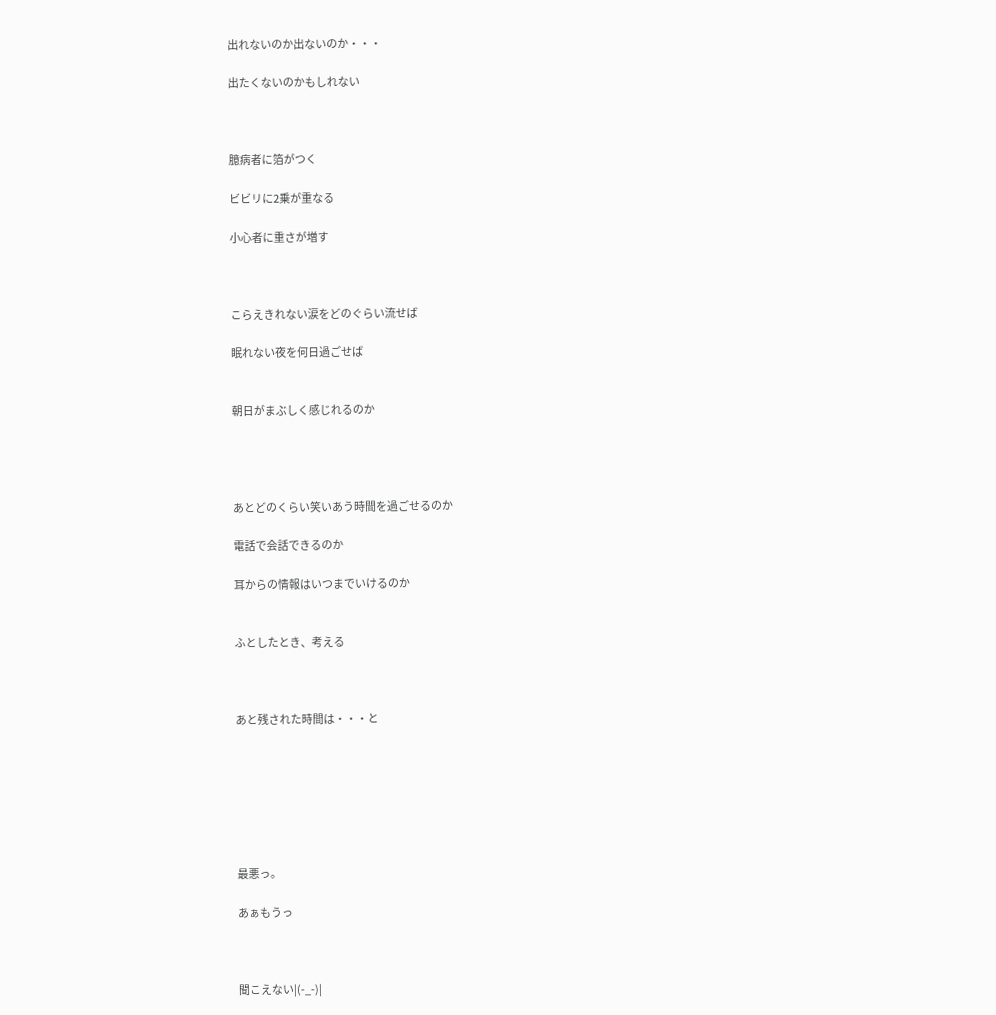出れないのか出ないのか・・・

出たくないのかもしれない



臆病者に箔がつく

ビビリに2乗が重なる

小心者に重さが増す



こらえきれない涙をどのぐらい流せば

眠れない夜を何日過ごせば


朝日がまぶしく感じれるのか




あとどのくらい笑いあう時間を過ごせるのか

電話で会話できるのか

耳からの情報はいつまでいけるのか


ふとしたとき、考える



あと残された時間は・・・と







最悪っ。

あぁもうっ



聞こえない|(-_-)|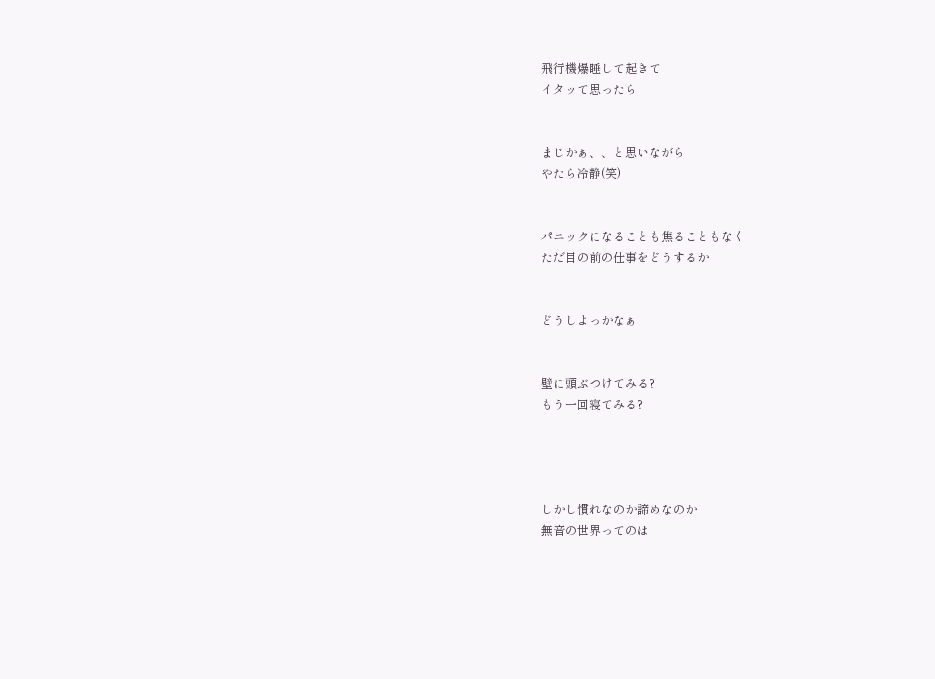飛行機爆睡して起きて
イタッて思ったら


まじかぁ、、と思いながら
やたら冷静(笑)


パニックになることも焦ることもなく
ただ目の前の仕事をどうするか


どうしよっかなぁ


壁に頭ぶつけてみる?
もう一回寝てみる?




しかし慣れなのか諦めなのか
無音の世界ってのは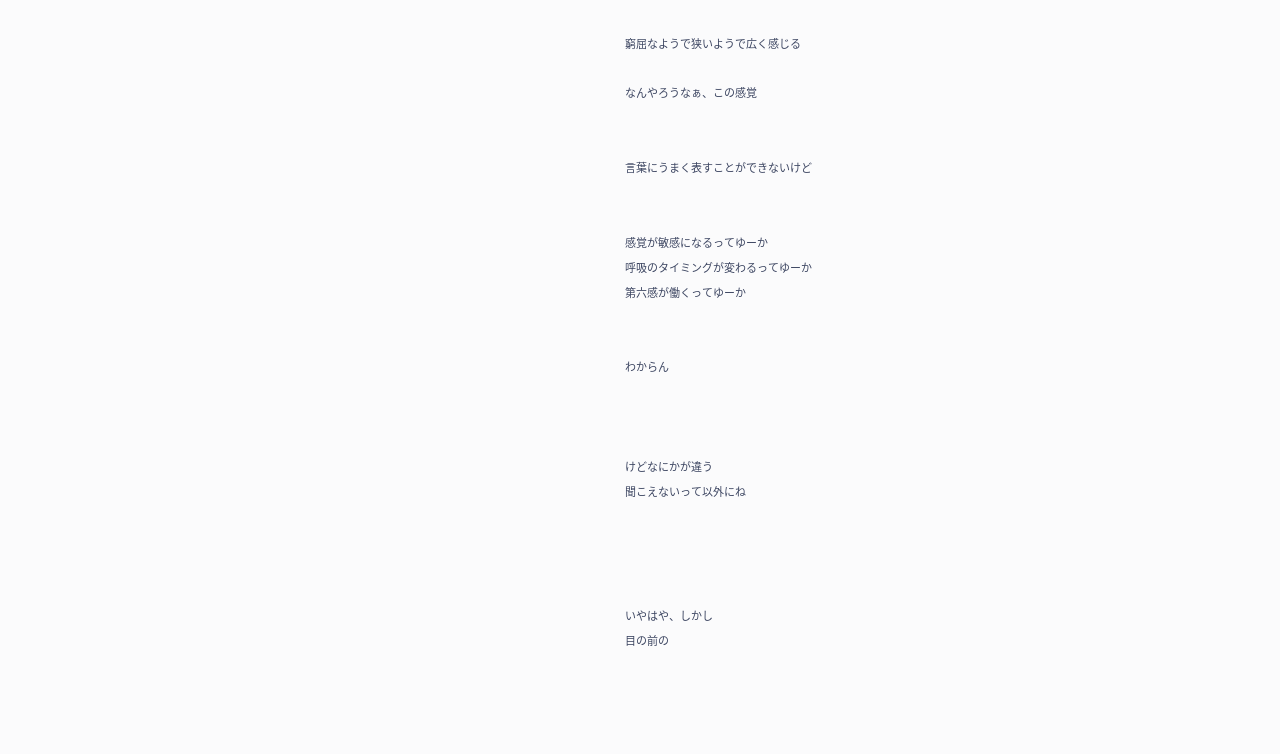窮屈なようで狭いようで広く感じる

なんやろうなぁ、この感覚


言葉にうまく表すことができないけど


感覚が敏感になるってゆーか
呼吸のタイミングが変わるってゆーか
第六感が働くってゆーか


わからん



けどなにかが違う
聞こえないって以外にね




いやはや、しかし
目の前の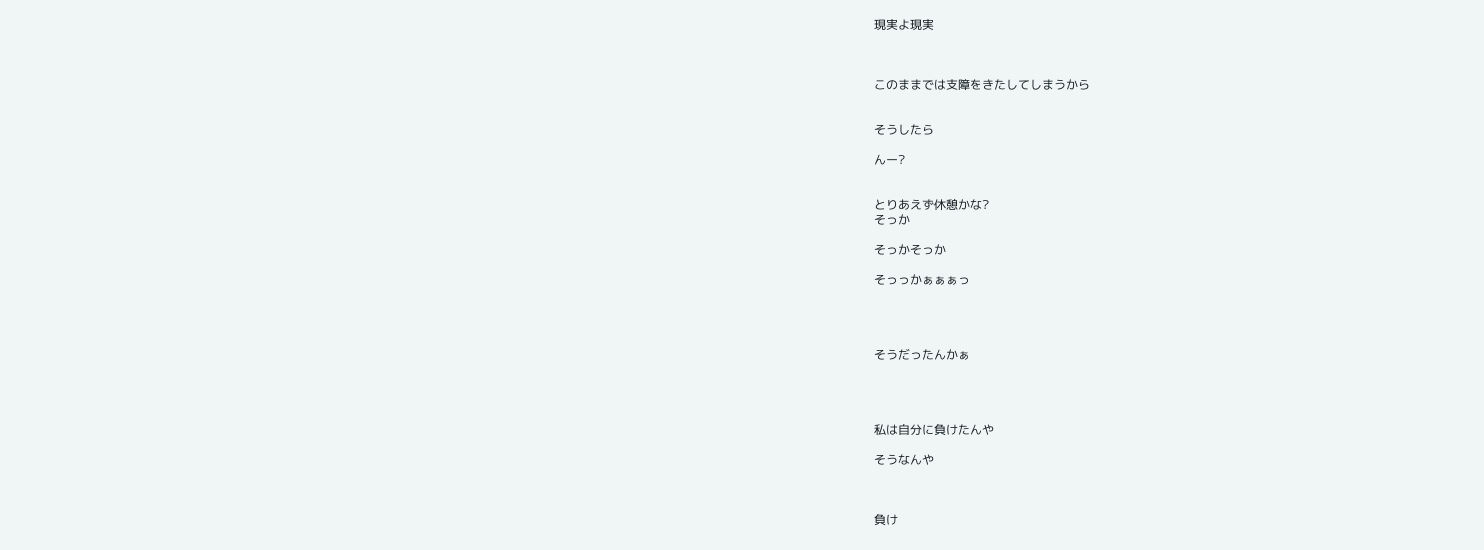現実よ現実



このままでは支障をきたしてしまうから


そうしたら

んー?


とりあえず休憩かな?
そっか

そっかそっか

そっっかぁぁぁっ




そうだったんかぁ




私は自分に負けたんや

そうなんや



負け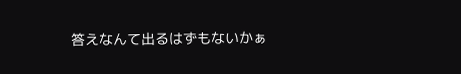答えなんて出るはずもないかぁ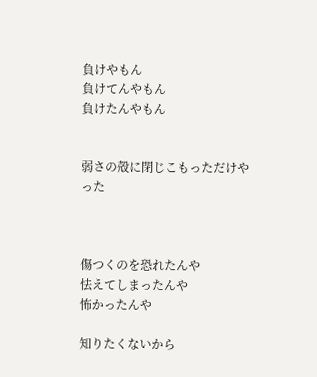負けやもん
負けてんやもん
負けたんやもん


弱さの殻に閉じこもっただけやった



傷つくのを恐れたんや
怯えてしまったんや
怖かったんや

知りたくないから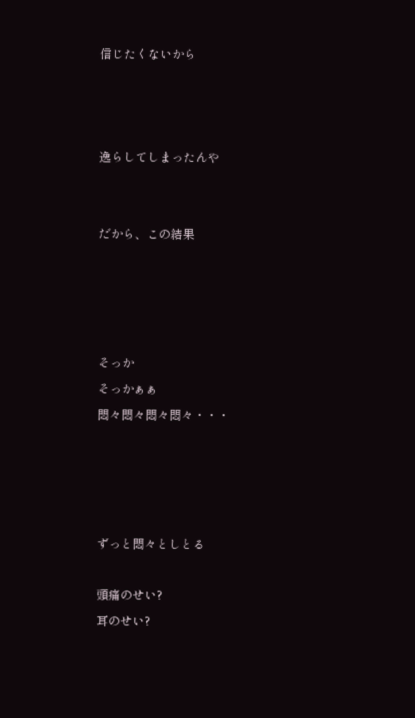信じたくないから



逸らしてしまったんや


だから、この結果




そっか
そっかぁぁ
悶々悶々悶々悶々・・・




ずっと悶々としとる

頭痛のせい?
耳のせい?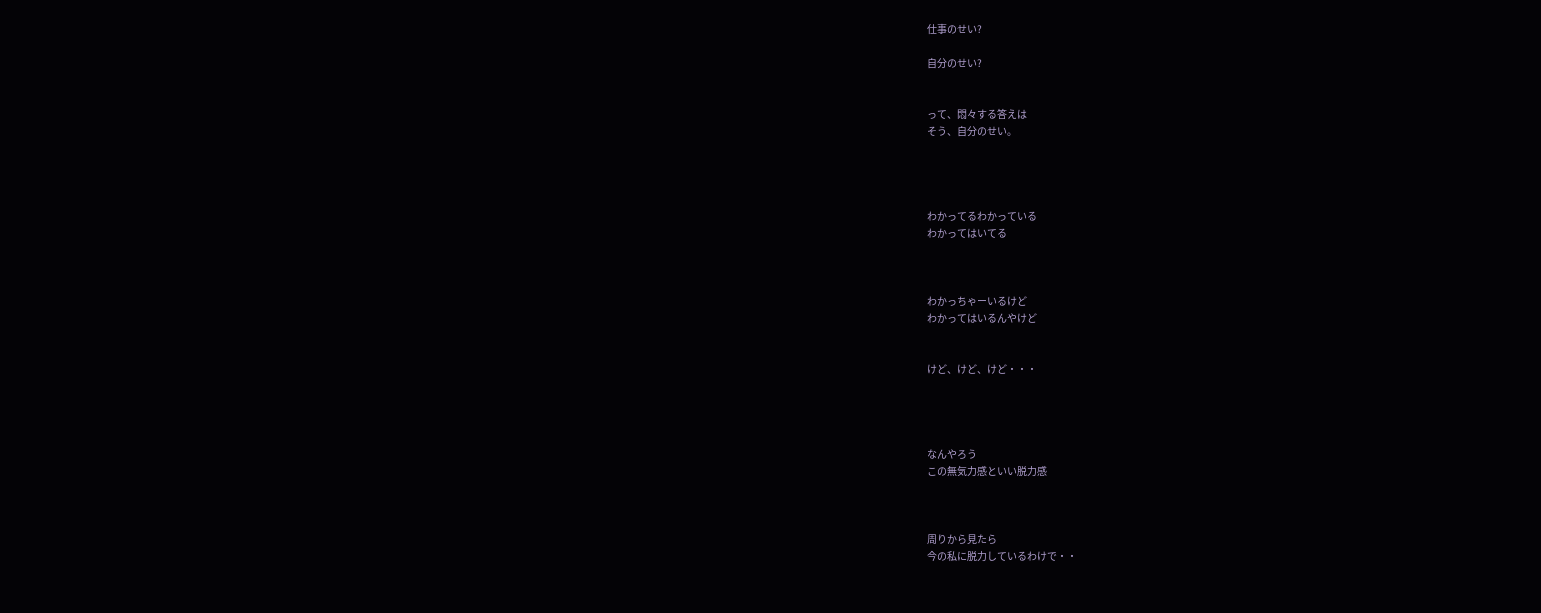仕事のせい?

自分のせい?


って、悶々する答えは
そう、自分のせい。




わかってるわかっている
わかってはいてる



わかっちゃーいるけど
わかってはいるんやけど


けど、けど、けど・・・




なんやろう
この無気力感といい脱力感



周りから見たら
今の私に脱力しているわけで・・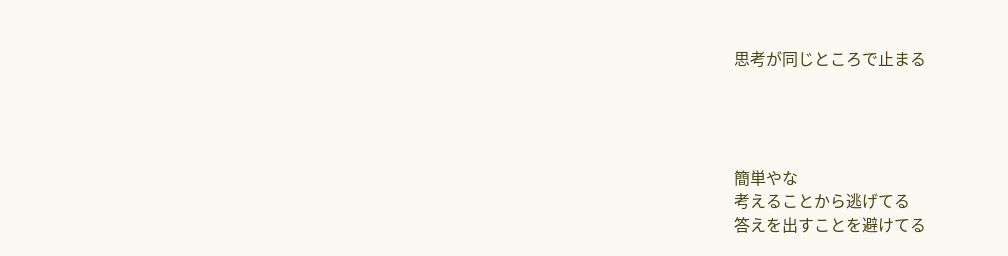思考が同じところで止まる




簡単やな
考えることから逃げてる
答えを出すことを避けてる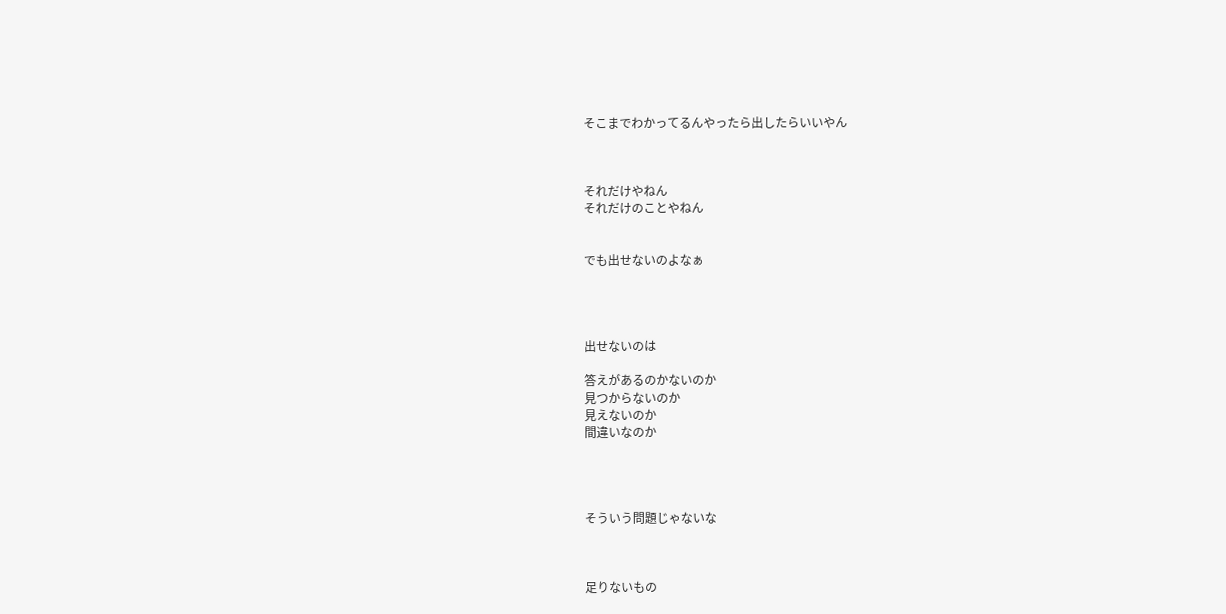そこまでわかってるんやったら出したらいいやん



それだけやねん
それだけのことやねん


でも出せないのよなぁ




出せないのは

答えがあるのかないのか
見つからないのか
見えないのか
間違いなのか




そういう問題じゃないな



足りないもの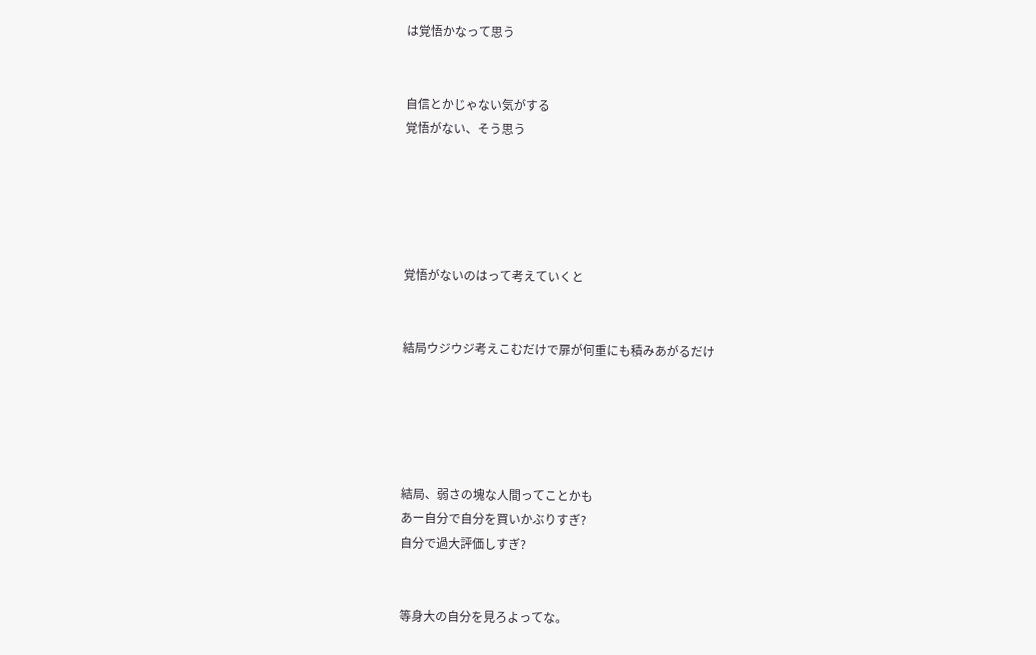は覚悟かなって思う


自信とかじゃない気がする
覚悟がない、そう思う





覚悟がないのはって考えていくと


結局ウジウジ考えこむだけで扉が何重にも積みあがるだけ





結局、弱さの塊な人間ってことかも
あー自分で自分を買いかぶりすぎ?
自分で過大評価しすぎ?


等身大の自分を見ろよってな。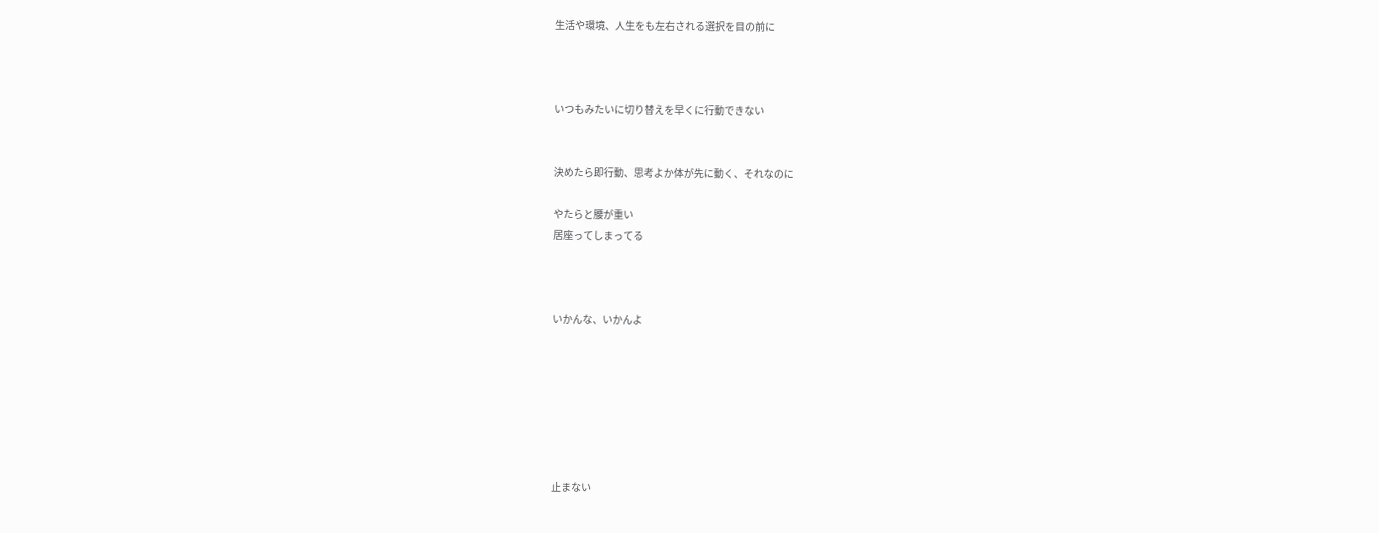生活や環境、人生をも左右される選択を目の前に



いつもみたいに切り替えを早くに行動できない


決めたら即行動、思考よか体が先に動く、それなのに

やたらと腰が重い
居座ってしまってる



いかんな、いかんよ







止まない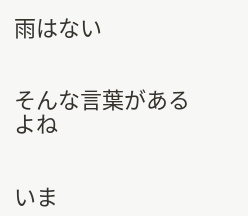雨はない


そんな言葉があるよね


いま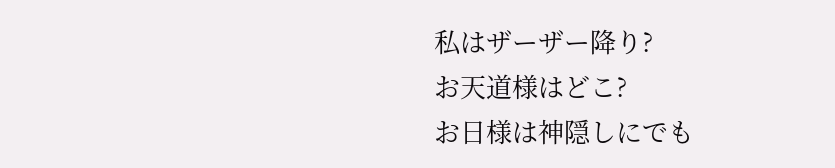私はザーザー降り?
お天道様はどこ?
お日様は神隠しにでも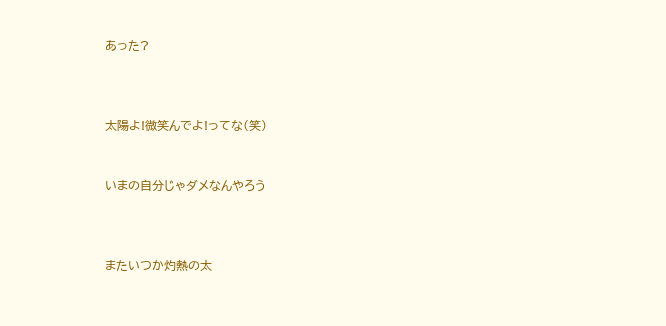あった?



太陽よ!微笑んでよ!ってな(笑)


いまの自分じゃダメなんやろう



またいつか灼熱の太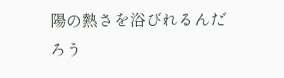陽の熱さを浴びれるんだろう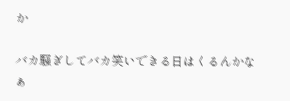か

バカ騒ぎしてバカ笑いできる日はくるんかなぁ